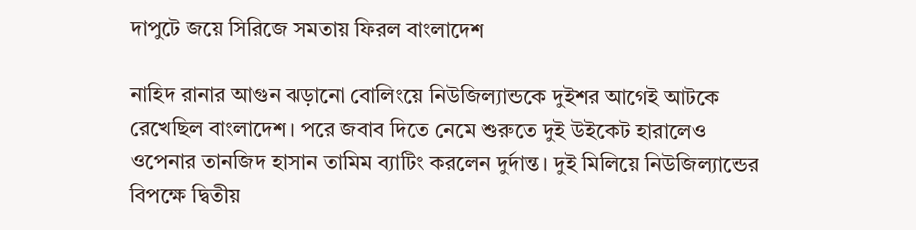দাপুটে জয়ে সিরিজে সমতায় ফিরল বাংলাদেশ

নাহিদ রানার আগুন ঝড়ানো বোলিংয়ে নিউজিল্যান্ডকে দুইশর আগেই আটকে রেখেছিল বাংলাদেশ। পরে জবাব দিতে নেমে শুরুতে দুই উইকেট হারালেও ওপেনার তানজিদ হাসান তামিম ব্যাটিং করলেন দুর্দান্ত। দুই মিলিয়ে নিউজিল্যান্ডের বিপক্ষে দ্বিতীয়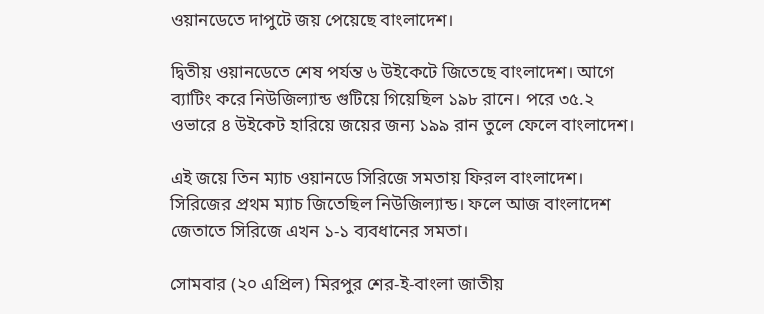ওয়ানডেতে দাপুটে জয় পেয়েছে বাংলাদেশ।

দ্বিতীয় ওয়ানডেতে শেষ পর্যন্ত ৬ উইকেটে জিতেছে বাংলাদেশ। আগে ব্যাটিং করে নিউজিল্যান্ড গুটিয়ে গিয়েছিল ১৯৮ রানে। পরে ৩৫.২ ওভারে ৪ উইকেট হারিয়ে জয়ের জন্য ১৯৯ রান তুলে ফেলে বাংলাদেশ।

এই জয়ে তিন ম্যাচ ওয়ানডে সিরিজে সমতায় ফিরল বাংলাদেশ। সিরিজের প্রথম ম্যাচ জিতেছিল নিউজিল্যান্ড। ফলে আজ বাংলাদেশ জেতাতে সিরিজে এখন ১-১ ব্যবধানের সমতা।

সোমবার (২০ এপ্রিল) মিরপুর শের-ই-বাংলা জাতীয়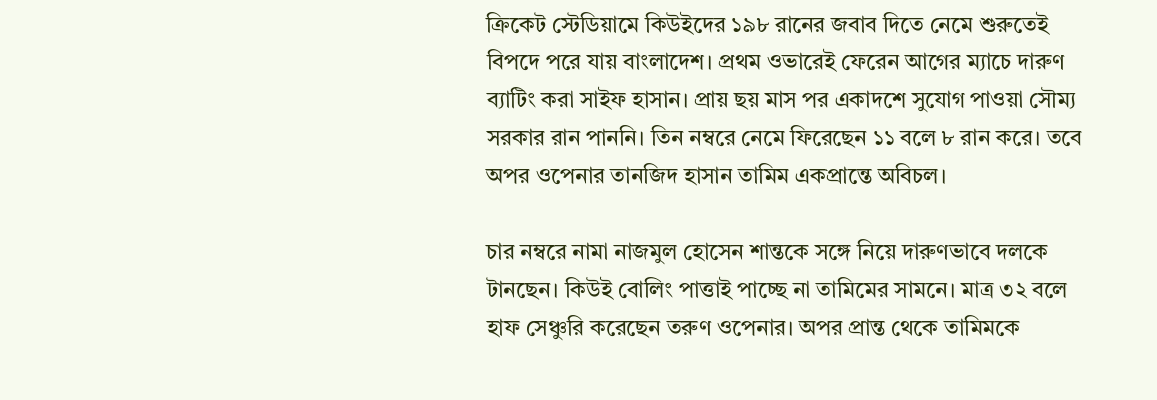ক্রিকেট স্টেডিয়ামে কিউইদের ১৯৮ রানের জবাব দিতে নেমে শুরুতেই বিপদে পরে যায় বাংলাদেশ। প্রথম ওভারেই ফেরেন আগের ম্যাচে দারুণ ব্যাটিং করা সাইফ হাসান। প্রায় ছয় মাস পর একাদশে সুযোগ পাওয়া সৌম্য সরকার রান পাননি। তিন নম্বরে নেমে ফিরেছেন ১১ বলে ৮ রান করে। তবে অপর ওপেনার তানজিদ হাসান তামিম একপ্রান্তে অবিচল।

চার নম্বরে নামা নাজমুল হোসেন শান্তকে সঙ্গে নিয়ে দারুণভাবে দলকে টানছেন। কিউই বোলিং পাত্তাই পাচ্ছে না তামিমের সামনে। মাত্র ৩২ বলে হাফ সেঞ্চুরি করেছেন তরুণ ওপেনার। অপর প্রান্ত থেকে তামিমকে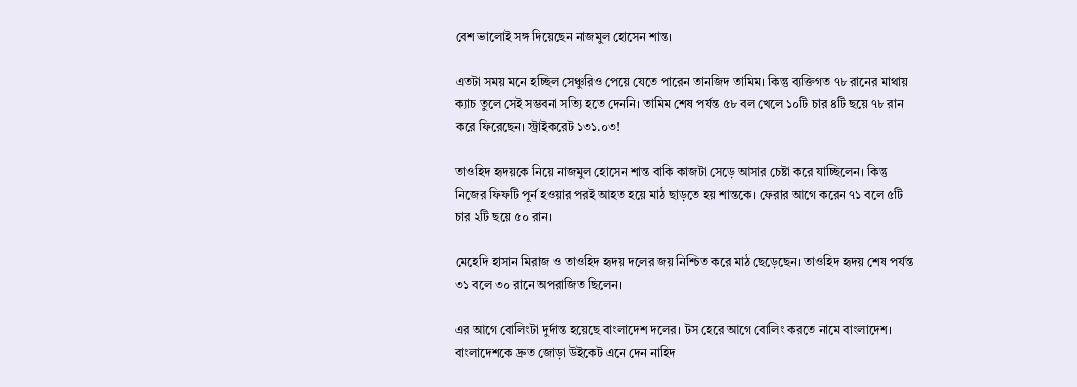বেশ ভালোই সঙ্গ দিয়েছেন নাজমুল হোসেন শান্ত।

এতটা সময় মনে হচ্ছিল সেঞ্চুরিও পেয়ে যেতে পারেন তানজিদ তামিম। কিন্তু ব্যক্তিগত ৭৮ রানের মাথায় ক্যাচ তুলে সেই সম্ভবনা সত্যি হতে দেননি। তামিম শেষ পর্যন্ত ৫৮ বল খেলে ১০টি চার ৪টি ছয়ে ৭৮ রান করে ফিরেছেন। স্ট্রাইকরেট ১৩১.০৩!

তাওহিদ হৃদয়কে নিয়ে নাজমুল হোসেন শান্ত বাকি কাজটা সেড়ে আসার চেষ্টা করে যাচ্ছিলেন। কিন্তু নিজের ফিফটি পূর্ন হওয়ার পরই আহত হয়ে মাঠ ছাড়তে হয় শান্তকে। ফেরার আগে করেন ৭১ বলে ৫টি চার ২টি ছয়ে ৫০ রান।

মেহেদি হাসান মিরাজ ও তাওহিদ হৃদয় দলের জয় নিশ্চিত করে মাঠ ছেড়েছেন। তাওহিদ হৃদয় শেষ পর্যন্ত ৩১ বলে ৩০ রানে অপরাজিত ছিলেন।

এর আগে বোলিংটা দুর্দান্ত হয়েছে বাংলাদেশ দলের। টস হেরে আগে বোলিং করতে নামে বাংলাদেশ। বাংলাদেশকে দ্রুত জোড়া উইকেট এনে দেন নাহিদ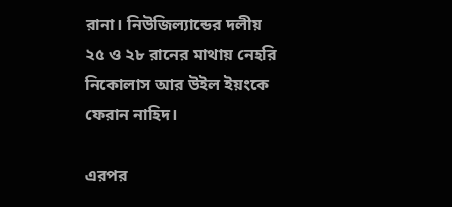রানা। নিউজিল্যান্ডের দলীয় ২৫ ও ২৮ রানের মাথায় নেহরি নিকোলাস আর উইল ইয়ংকে ফেরান নাহিদ।

এরপর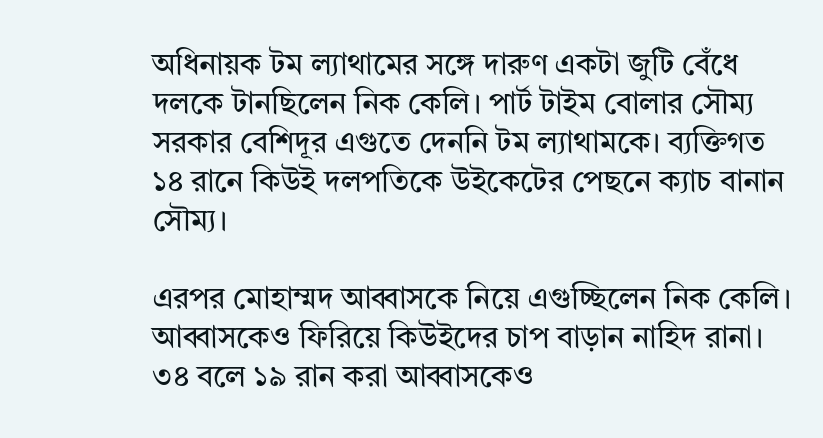অধিনায়ক টম ল্যাথামের সঙ্গে দারুণ একটা জুটি বেঁধে দলকে টানছিলেন নিক কেলি। পার্ট টাইম বোলার সৌম্য সরকার বেশিদূর এগুতে দেননি টম ল্যাথামকে। ব্যক্তিগত ১৪ রানে কিউই দলপতিকে উইকেটের পেছনে ক্যাচ বানান সৌম্য।

এরপর মোহাম্মদ আব্বাসকে নিয়ে এগুচ্ছিলেন নিক কেলি। আব্বাসকেও ফিরিয়ে কিউইদের চাপ বাড়ান নাহিদ রানা। ৩৪ বলে ১৯ রান করা আব্বাসকেও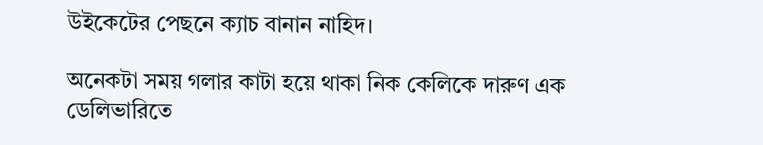উইকেটের পেছনে ক্যাচ বানান নাহিদ।

অনেকটা সময় গলার কাটা হয়ে থাকা নিক কেলিকে দারুণ এক ডেলিভারিতে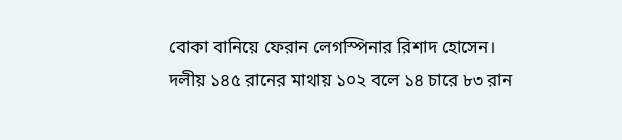বোকা বানিয়ে ফেরান লেগস্পিনার রিশাদ হোসেন। দলীয় ১৪৫ রানের মাথায় ১০২ বলে ১৪ চারে ৮৩ রান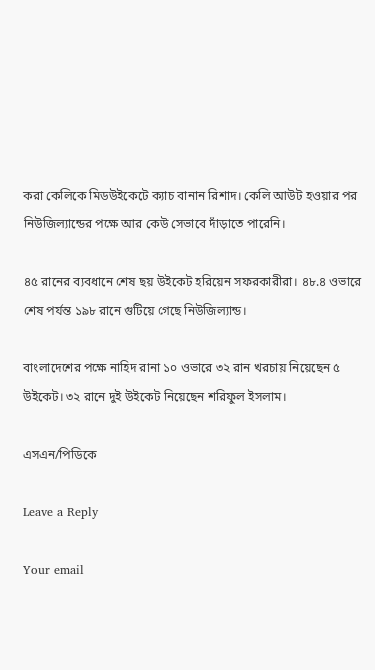করা কেলিকে মিডউইকেটে ক্যাচ বানান রিশাদ। কেলি আউট হওয়ার পর নিউজিল্যান্ডের পক্ষে আর কেউ সেভাবে দাঁড়াতে পারেনি।

৪৫ রানের ব্যবধানে শেষ ছয় উইকেট হরিয়েন সফরকারীরা। ৪৮.৪ ওভারে শেষ পর্যন্ত ১৯৮ রানে গুটিয়ে গেছে নিউজিল্যান্ড।

বাংলাদেশের পক্ষে নাহিদ রানা ১০ ওভারে ৩২ রান খরচায় নিয়েছেন ৫ উইকেট। ৩২ রানে দুই উইকেট নিয়েছেন শরিফুল ইসলাম।

এসএন/পিডিকে

Leave a Reply

Your email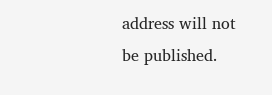address will not be published.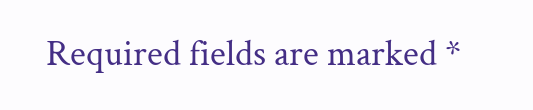Required fields are marked *